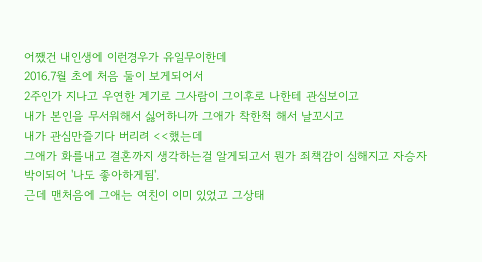어쨌건 내인생에 이런경우가 유일무이한데
2016.7월 초에 처음 둘이 보게되어서
2주인가 지나고 우연한 계기로 그사람이 그이후로 나한테 관심보이고
내가 본인을 무서워해서 싫어하니까 그애가 착한척 해서 날꼬시고
내가 관심만즐기다 버리려 <<했는데
그애가 화를내고 결혼까지 생각하는걸 알게되고서 뭔가 죄책감이 심해지고 자승자박이되어 '나도 좋아하게됨'.
근데 맨처음에 그애는 여친이 이미 있었고 그상태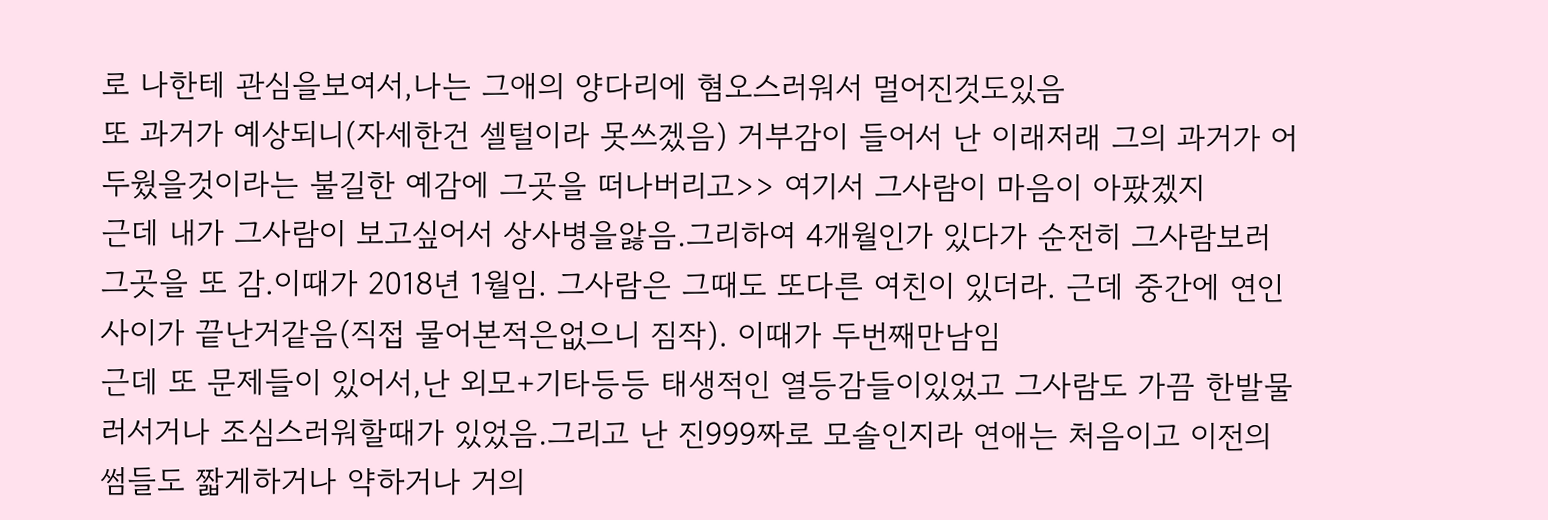로 나한테 관심을보여서,나는 그애의 양다리에 혐오스러워서 멀어진것도있음
또 과거가 예상되니(자세한건 셀털이라 못쓰겠음) 거부감이 들어서 난 이래저래 그의 과거가 어두웠을것이라는 불길한 예감에 그곳을 떠나버리고>> 여기서 그사람이 마음이 아팠겠지
근데 내가 그사람이 보고싶어서 상사병을앓음.그리하여 4개월인가 있다가 순전히 그사람보러 그곳을 또 감.이때가 2018년 1월임. 그사람은 그때도 또다른 여친이 있더라. 근데 중간에 연인사이가 끝난거같음(직접 물어본적은없으니 짐작). 이때가 두번째만남임
근데 또 문제들이 있어서,난 외모+기타등등 태생적인 열등감들이있었고 그사람도 가끔 한발물러서거나 조심스러워할때가 있었음.그리고 난 진999짜로 모솔인지라 연애는 처음이고 이전의 썸들도 짧게하거나 약하거나 거의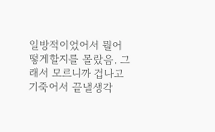일방적이었어서 뭘어떻게할지를 몰랐음. 그래서 모르니까 겁나고 기죽어서 끝낼생각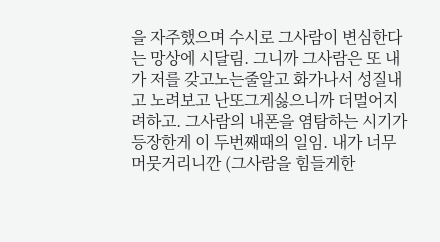을 자주했으며 수시로 그사람이 변심한다는 망상에 시달림. 그니까 그사람은 또 내가 저를 갖고노는줄알고 화가나서 성질내고 노려보고 난또그게싫으니까 더멀어지려하고. 그사람의 내폰을 염탐하는 시기가 등장한게 이 두번째때의 일임. 내가 너무 머뭇거리니깐 (그사람을 힘들게한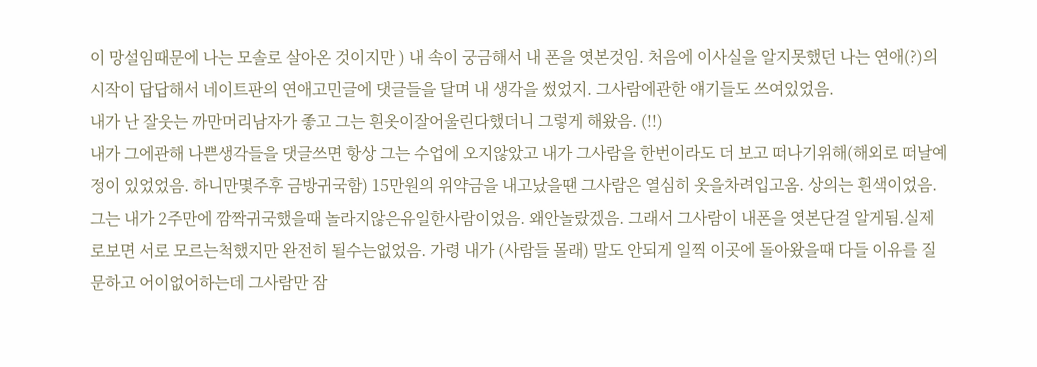이 망설임때문에 나는 모솔로 살아온 것이지만 ) 내 속이 궁금해서 내 폰을 엿본것임. 처음에 이사실을 알지못했던 나는 연애(?)의 시작이 답답해서 네이트판의 연애고민글에 댓글들을 달며 내 생각을 썼었지. 그사람에관한 얘기들도 쓰여있었음.
내가 난 잘웃는 까만머리남자가 좋고 그는 흰옷이잘어울린다했더니 그렇게 해왔음. (!!)
내가 그에관해 나쁜생각들을 댓글쓰면 항상 그는 수업에 오지않았고 내가 그사람을 한번이라도 더 보고 떠나기위해(해외로 떠날예정이 있었었음. 하니만몇주후 금방귀국함) 15만원의 위약금을 내고났을땐 그사람은 열심히 옷을차려입고옴. 상의는 흰색이었음.
그는 내가 2주만에 깜짝귀국했을때 놀라지않은유일한사람이었음. 왜안놀랐겠음. 그래서 그사람이 내폰을 엿본단걸 알게됨.실제로보면 서로 모르는척했지만 완전히 될수는없었음. 가령 내가 (사람들 몰래) 말도 안되게 일찍 이곳에 돌아왔을때 다들 이유를 질문하고 어이없어하는데 그사람만 잠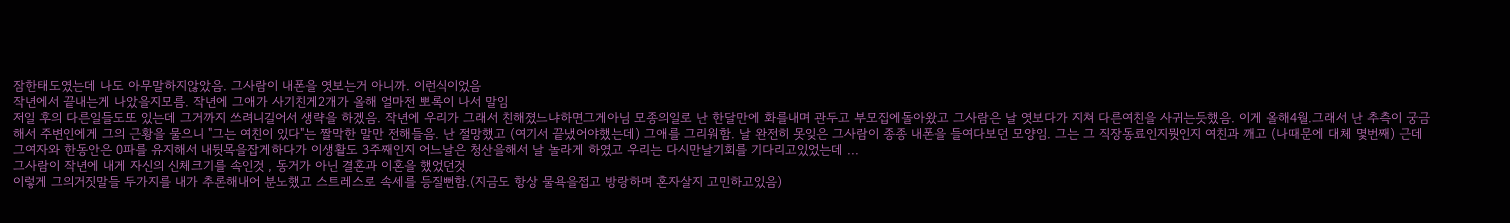잠한태도였는데 나도 아무말하지않았음. 그사람이 내폰을 엿보는거 아니까. 이런식이었음
작년에서 끝내는게 나았을지모름. 작년에 그애가 사기친게2개가 올해 얼마전 뽀록이 나서 말임
저일 후의 다른일들도또 있는데 그거까지 쓰려니길어서 생략을 하겠음. 작년에 우리가 그래서 친해졌느냐하면그게아님 모종의일로 난 한달만에 화를내며 관두고 부모집에돌아왔고 그사람은 날 엿보다가 지쳐 다른여친을 사귀는듯했음. 이게 올해4월.그래서 난 추측이 궁금해서 주변인에게 그의 근황을 물으니 "그는 여친이 있다"는 짤막한 말만 전해들음. 난 절망했고 (여기서 끝냈어야했는데) 그애를 그리워함. 날 완전히 못잊은 그사람이 종종 내폰을 들여다보던 모양임. 그는 그 직장동료인지뭣인지 여친과 깨고 (나때문에 대체 몇번째) 근데 그여자와 한동안은 0파를 유지해서 내뒷목을잡게하다가 이생활도 3주째인지 어느날은 청산을해서 날 놀라게 하였고 우리는 다시만날기회를 기다리고있었는데 ...
그사람이 작년에 내게 자신의 신체크기를 속인것 , 동거가 아닌 결혼과 이혼을 했었던것
이렇게 그의거짓말들 두가지를 내가 추론해내어 분노했고 스트레스로 속세를 등질뻔함.(지금도 항상 물욕을접고 방랑하며 혼자살지 고민하고있음)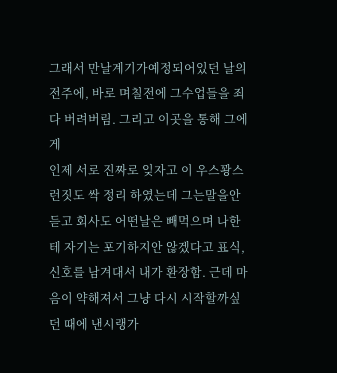그래서 만날계기가예정되어있던 날의 전주에, 바로 며칠전에 그수업들을 죄다 버려버림. 그리고 이곳을 통해 그에게
인제 서로 진짜로 잊자고 이 우스꽝스런짓도 싹 정리 하였는데 그는말을안듣고 회사도 어떤날은 빼먹으며 나한테 자기는 포기하지안 않겠다고 표식,신호를 남겨대서 내가 환장함. 근데 마음이 약해져서 그냥 다시 시작할까싶던 때에 낸시랭가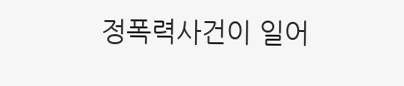정폭력사건이 일어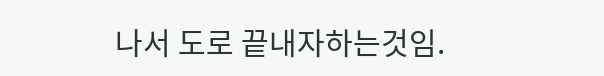나서 도로 끝내자하는것임.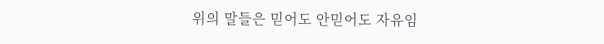위의 말들은 믿어도 안믿어도 자유임